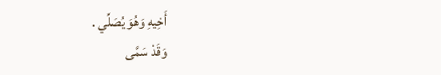أَخِيهِ وَهُوَ يُصَلِّي .
وَقَدْ سَمَّى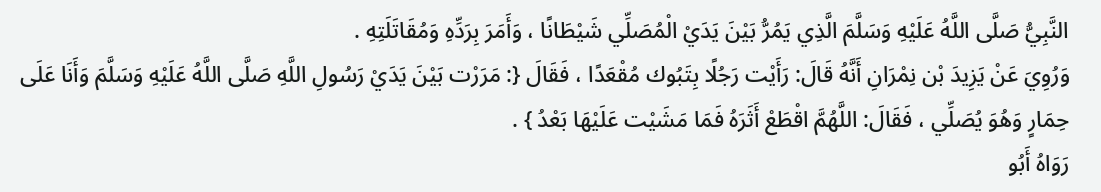النَّبِيُّ صَلَّى اللَّهُ عَلَيْهِ وَسَلَّمَ الَّذِي يَمُرُّ بَيْنَ يَدَيْ الْمُصَلِّي شَيْطَانًا ، وَأَمَرَ بِرَدِّهِ وَمُقَاتَلَتِهِ .
وَرُوِيَ عَنْ يَزِيدَ بْن نِمْرَانِ أَنَّهُ قَالَ: رَأَيْت رَجُلًا بِتَبُوك مُقْعَدًا ، فَقَالَ {: مَرَرْت بَيْنَ يَدَيْ رَسُولِ اللَّهِ صَلَّى اللَّهُ عَلَيْهِ وَسَلَّمَ وَأَنَا عَلَى حِمَارٍ وَهُوَ يُصَلِّي ، فَقَالَ: اللَّهُمَّ اقْطَعْ أَثَرَهُ فَمَا مَشَيْت عَلَيْهَا بَعْدُ } .
رَوَاهُ أَبُو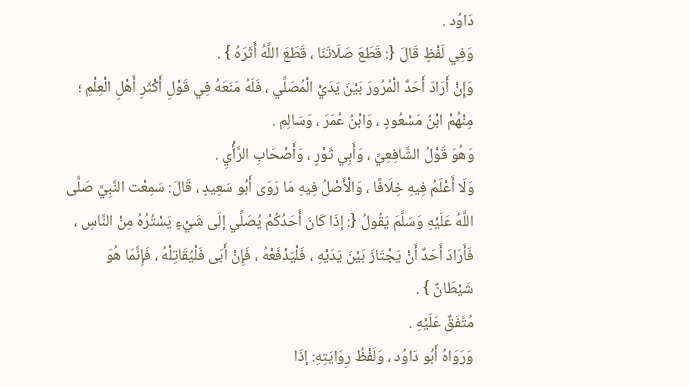دَاوُد .
وَفِي لَفْظٍ قَالَ {: قَطَعَ صَلَاتَنَا ، قَطَعَ اللَّهُ أَثَرَهُ } .
وَإِنْ أَرَادَ أَحَدٌ الْمُرُورَ بَيْنَ يَدَيْ الْمُصَلِّي ، فَلَهُ مَنَعَهُ فِي قَوْلِ أَكْثَرِ أَهْلِ الْعِلْمِ ؛ مِنْهُمْ ابْنُ مَسْعُودٍ ، وَابْنُ عُمَرَ ، وَسَالِم .
وَهُوَ قَوْلُ الشَّافِعِيِّ ، وَأَبِي ثَوْرٍ ، وَأَصْحَابِ الرَّأْيِ .
وَلَا أَعْلَمُ فِيهِ خِلَافًا ، وَالْأَصْلُ فِيهِ مَا رَوَى أَبُو سَعِيدٍ ، قَالَ: سَمِعْت النَّبِيَّ صَلَّى اللَّهُ عَلَيْهِ وَسَلَّمَ يَقُولُ {: إذَا كَانَ أَحَدُكُمْ يُصَلِّي إلَى شَيْءٍ يَسْتُرُهُ مِنْ النَّاسِ ، فَأَرَادَ أَحَدٌ أَنْ يَجْتَازَ بَيْنَ يَدَيْهِ ، فَلْيَدْفَعْهُ ، فَإِنْ أَبَى فَلْيُقَاتِلْهُ ، فَإِنَّمَا هُوَ شَيْطَانٌ } .
مُتَّفَقٌ عَلَيْهِ .
وَرَوَاهُ أَبُو دَاوُد ، وَلَفْظُ رِوَايَتِهِ: إذَا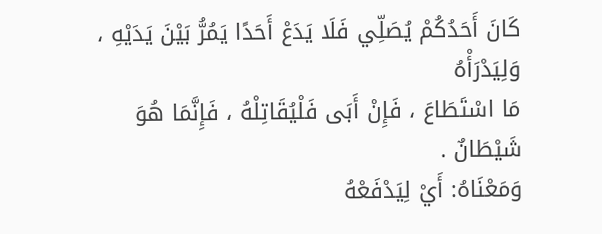كَانَ أَحَدُكُمْ يُصَلِّي فَلَا يَدَعْ أَحَدًا يَمُرُّ بَيْنَ يَدَيْهِ ، وَلِيَدْرَأْهُ
مَا اسْتَطَاعَ ، فَإِنْ أَبَى فَلْيُقَاتِلْهُ ، فَإِنَّمَا هُوَ شَيْطَانٌ .
وَمَعْنَاهُ: أَيْ لِيَدْفَعْهُ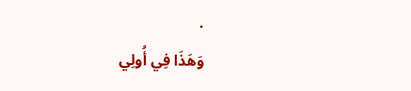.
وَهَذَا فِي أُولِي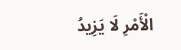الْأَمْرِ لَا يَزِيدُ